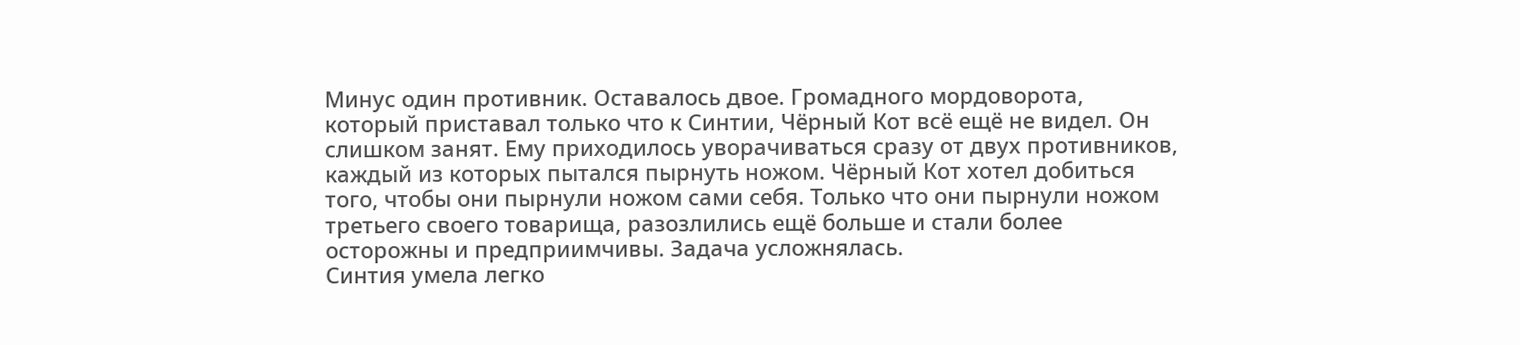Минус один противник. Оставалось двое. Громадного мордоворота, который приставал только что к Синтии, Чёрный Кот всё ещё не видел. Он слишком занят. Ему приходилось уворачиваться сразу от двух противников, каждый из которых пытался пырнуть ножом. Чёрный Кот хотел добиться того, чтобы они пырнули ножом сами себя. Только что они пырнули ножом третьего своего товарища, разозлились ещё больше и стали более осторожны и предприимчивы. Задача усложнялась.
Синтия умела легко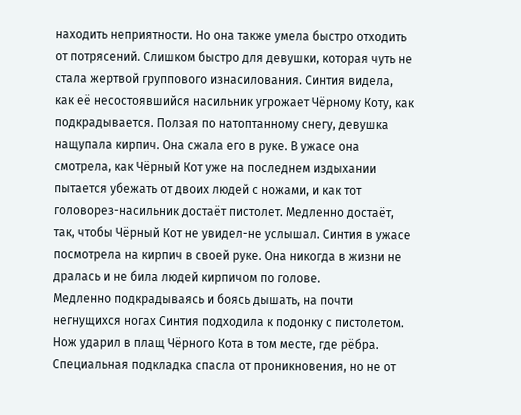находить неприятности. Но она также умела быстро отходить от потрясений. Слишком быстро для девушки, которая чуть не стала жертвой группового изнасилования. Синтия видела, как её несостоявшийся насильник угрожает Чёрному Коту, как подкрадывается. Ползая по натоптанному снегу, девушка нащупала кирпич. Она сжала его в руке. В ужасе она смотрела, как Чёрный Кот уже на последнем издыхании пытается убежать от двоих людей с ножами, и как тот головорез-насильник достаёт пистолет. Медленно достаёт, так, чтобы Чёрный Кот не увидел-не услышал. Синтия в ужасе посмотрела на кирпич в своей руке. Она никогда в жизни не дралась и не била людей кирпичом по голове.
Медленно подкрадываясь и боясь дышать, на почти негнущихся ногах Синтия подходила к подонку с пистолетом.
Нож ударил в плащ Чёрного Кота в том месте, где рёбра. Специальная подкладка спасла от проникновения, но не от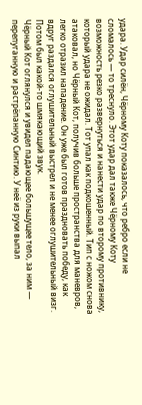удара. Удар силён, Чёрному Коту показалось, что ребро если не сломалось — то треснуло. Этот удар дал также Чёрному Коту возможность резко развернуться и нанести удар по второму противнику, который удара не ожидал. Тот упал как подкошенный. Тип с ножом снова атаковал, но Чёрный Кот, получив больше пространства для маневров, легко отразил нападение. Он уже был готов праздновать победу, как вдруг раздался оглушительный выстрел и не менее оглушительный визг. Потом был какой-то шмякающий звук.
Чёрный Кот оглянулся и увидел падающее большущее тело, за ним — перепуганную и растрёпанную Синтию. У неё из руки выпал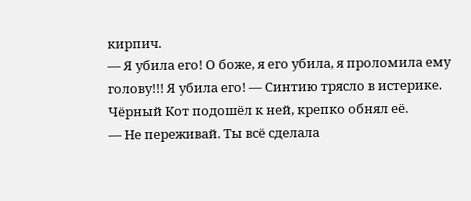кирпич.
— Я убила его! О боже, я его убила, я проломила ему голову!!! Я убила его! — Синтию трясло в истерике.
Чёрный Кот подошёл к ней, крепко обнял её.
— Не переживай. Ты всё сделала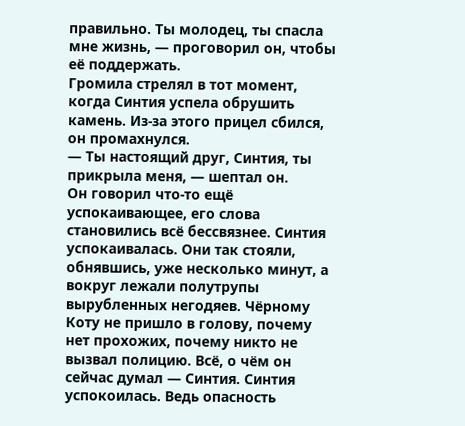правильно. Ты молодец, ты спасла мне жизнь, — проговорил он, чтобы её поддержать.
Громила стрелял в тот момент, когда Синтия успела обрушить камень. Из-за этого прицел сбился, он промахнулся.
— Ты настоящий друг, Синтия, ты прикрыла меня, — шептал он.
Он говорил что-то ещё успокаивающее, его слова становились всё бессвязнее. Синтия успокаивалась. Они так стояли, обнявшись, уже несколько минут, а вокруг лежали полутрупы вырубленных негодяев. Чёрному Коту не пришло в голову, почему нет прохожих, почему никто не вызвал полицию. Всё, о чём он сейчас думал — Синтия. Синтия успокоилась. Ведь опасность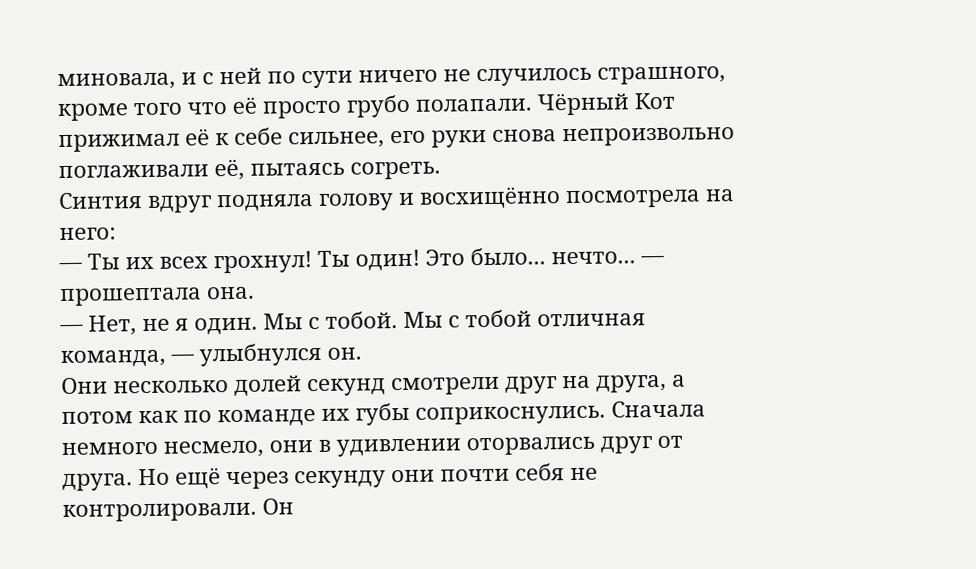миновала, и с ней по сути ничего не случилось страшного, кроме того что её просто грубо полапали. Чёрный Кот прижимал её к себе сильнее, его руки снова непроизвольно поглаживали её, пытаясь согреть.
Синтия вдруг подняла голову и восхищённо посмотрела на него:
— Ты их всех грохнул! Ты один! Это было... нечто... — прошептала она.
— Нет, не я один. Мы с тобой. Мы с тобой отличная команда, — улыбнулся он.
Они несколько долей секунд смотрели друг на друга, а потом как по команде их губы соприкоснулись. Сначала немного несмело, они в удивлении оторвались друг от друга. Но ещё через секунду они почти себя не контролировали. Он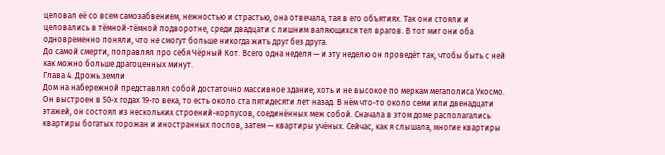целовал её со всем самозабвением, нежностью и страстью, она отвечала, тая в его объятиях. Так они стояли и целовались в тёмной-тёмной подворотне, среди двадцати с лишним валяющихся тел врагов. В тот миг они оба одновременно поняли, что не смогут больше никогда жить друг без друга.
До самой смерти, поправлял про себя Чёрный Кот. Всего одна неделя — и эту неделю он проведёт так, чтобы быть с ней как можно больше драгоценных минут.
Глава 4. Дрожь земли
Дом на набережной представлял собой достаточно массивное здание, хоть и не высокое по меркам мегаполиса Укосмо. Он выстроен в 50-х годах 19-го века, то есть около ста пятидесяти лет назад. В нём что-то около семи или двенадцати этажей, он состоял из нескольких строений-корпусов, соединённых меж собой. Сначала в этом доме располагались квартиры богатых горожан и иностранных послов, затем — квартиры учёных. Сейчас, как я слышала, многие квартиры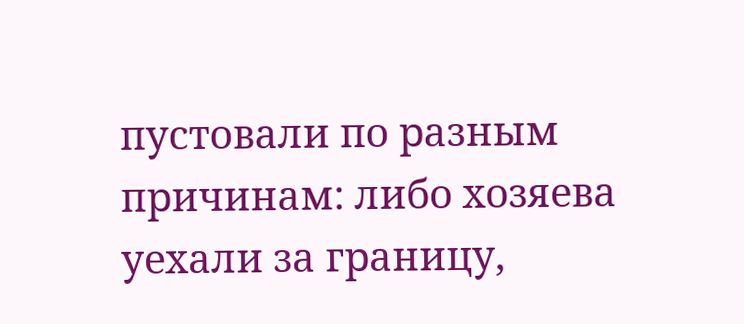пустовали по разным причинам: либо хозяева уехали за границу,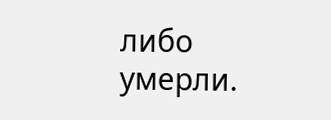либо умерли.